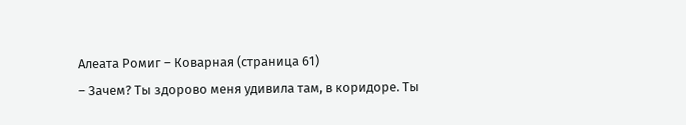Алеата Ромиг – Коварная (страница 61)
– Зачем? Ты здорово меня удивила там, в коридоре. Ты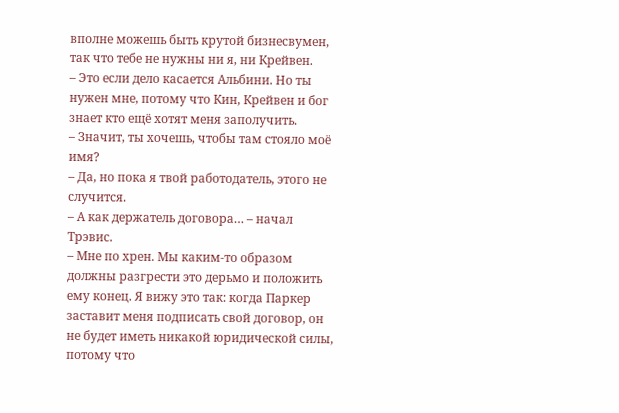вполне можешь быть крутой бизнесвумен, так что тебе не нужны ни я, ни Крейвен.
– Это если дело касается Альбини. Но ты нужен мне, потому что Кин, Крейвен и бог знает кто ещё хотят меня заполучить.
– Значит, ты хочешь, чтобы там стояло моё имя?
– Да, но пока я твой работодатель, этого не случится.
– А как держатель договора… – начал Трэвис.
– Мне по хрен. Мы каким-то образом должны разгрести это дерьмо и положить ему конец. Я вижу это так: когда Паркер заставит меня подписать свой договор, он не будет иметь никакой юридической силы, потому что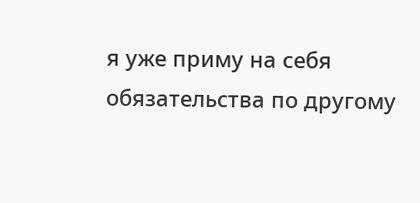я уже приму на себя обязательства по другому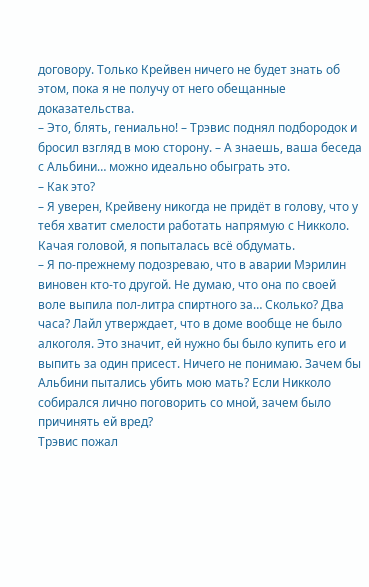договору. Только Крейвен ничего не будет знать об этом, пока я не получу от него обещанные доказательства.
– Это, блять, гениально! – Трэвис поднял подбородок и бросил взгляд в мою сторону. – А знаешь, ваша беседа с Альбини… можно идеально обыграть это.
– Как это?
– Я уверен, Крейвену никогда не придёт в голову, что у тебя хватит смелости работать напрямую с Никколо.
Качая головой, я попыталась всё обдумать.
– Я по-прежнему подозреваю, что в аварии Мэрилин виновен кто-то другой. Не думаю, что она по своей воле выпила пол-литра спиртного за… Сколько? Два часа? Лайл утверждает, что в доме вообще не было алкоголя. Это значит, ей нужно бы было купить его и выпить за один присест. Ничего не понимаю. Зачем бы Альбини пытались убить мою мать? Если Никколо собирался лично поговорить со мной, зачем было причинять ей вред?
Трэвис пожал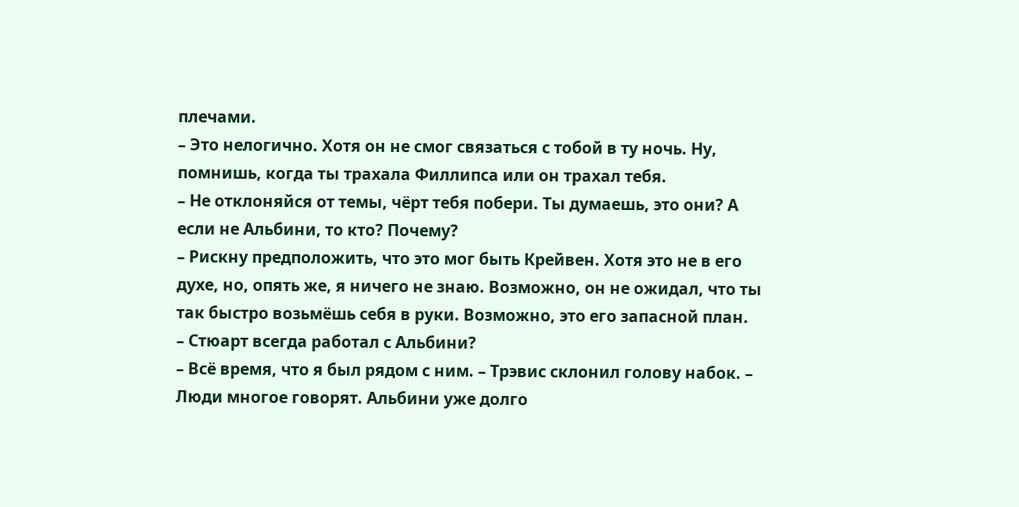плечами.
– Это нелогично. Хотя он не смог связаться с тобой в ту ночь. Ну, помнишь, когда ты трахала Филлипса или он трахал тебя.
– Не отклоняйся от темы, чёрт тебя побери. Ты думаешь, это они? А если не Альбини, то кто? Почему?
– Рискну предположить, что это мог быть Крейвен. Хотя это не в его духе, но, опять же, я ничего не знаю. Возможно, он не ожидал, что ты так быстро возьмёшь себя в руки. Возможно, это его запасной план.
– Стюарт всегда работал с Альбини?
– Всё время, что я был рядом с ним. – Трэвис склонил голову набок. – Люди многое говорят. Альбини уже долго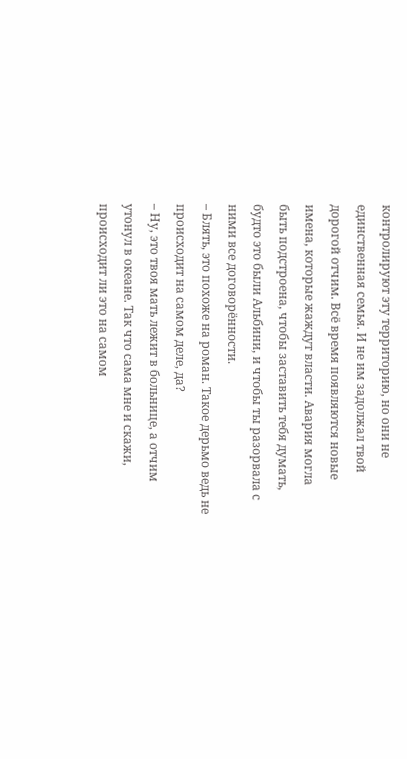контролируют эту территорию, но они не единственная семья. И не им задолжал твой дорогой отчим. Всё время появляются новые имена, которые жаждут власти. Авария могла быть подстроена, чтобы заставить тебя думать, будто это были Альбини, и чтобы ты разорвала с ними все договорённости.
– Блять, это похоже на роман. Такое дерьмо ведь не происходит на самом деле, да?
– Ну, это твоя мать лежит в больнице, а отчим утонул в океане. Так что сама мне и скажи, происходит ли это на самом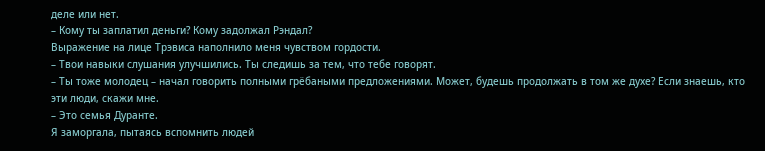деле или нет.
– Кому ты заплатил деньги? Кому задолжал Рэндал?
Выражение на лице Трэвиса наполнило меня чувством гордости.
– Твои навыки слушания улучшились. Ты следишь за тем, что тебе говорят.
– Ты тоже молодец – начал говорить полными грёбаными предложениями. Может, будешь продолжать в том же духе? Если знаешь, кто эти люди, скажи мне.
– Это семья Дуранте.
Я заморгала, пытаясь вспомнить людей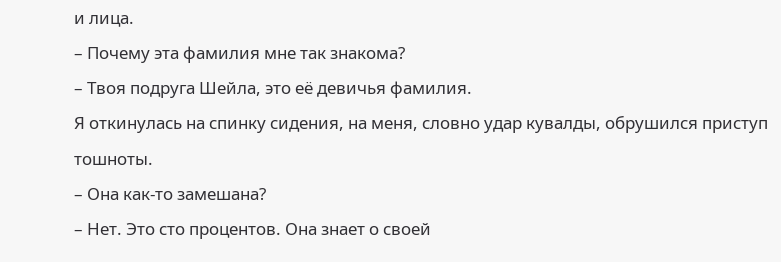и лица.
– Почему эта фамилия мне так знакома?
– Твоя подруга Шейла, это её девичья фамилия.
Я откинулась на спинку сидения, на меня, словно удар кувалды, обрушился приступ тошноты.
– Она как-то замешана?
– Нет. Это сто процентов. Она знает о своей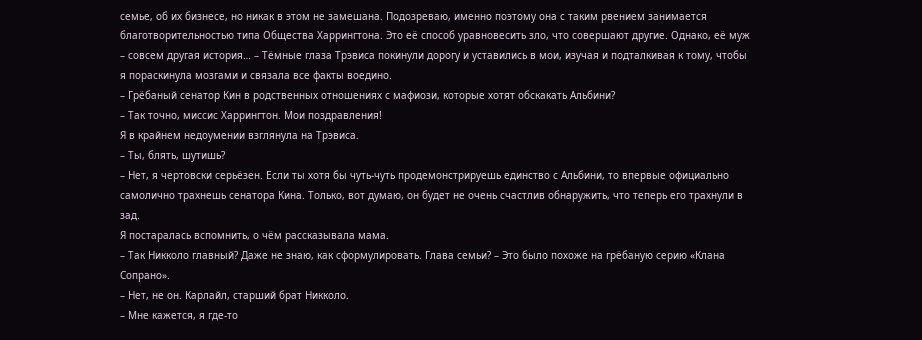семье, об их бизнесе, но никак в этом не замешана. Подозреваю, именно поэтому она с таким рвением занимается благотворительностью типа Общества Харрингтона. Это её способ уравновесить зло, что совершают другие. Однако, её муж – совсем другая история… – Тёмные глаза Трэвиса покинули дорогу и уставились в мои, изучая и подталкивая к тому, чтобы я пораскинула мозгами и связала все факты воедино.
– Грёбаный сенатор Кин в родственных отношениях с мафиози, которые хотят обскакать Альбини?
– Так точно, миссис Харрингтон. Мои поздравления!
Я в крайнем недоумении взглянула на Трэвиса.
– Ты, блять, шутишь?
– Нет, я чертовски серьёзен. Если ты хотя бы чуть-чуть продемонстрируешь единство с Альбини, то впервые официально самолично трахнешь сенатора Кина. Только, вот думаю, он будет не очень счастлив обнаружить, что теперь его трахнули в зад.
Я постаралась вспомнить, о чём рассказывала мама.
– Так Никколо главный? Даже не знаю, как сформулировать. Глава семьи? – Это было похоже на грёбаную серию «Клана Сопрано».
– Нет, не он. Карлайл, старший брат Никколо.
– Мне кажется, я где-то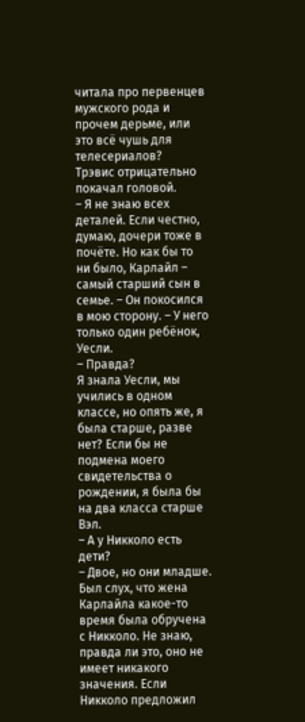читала про первенцев мужского рода и прочем дерьме, или это всё чушь для телесериалов?
Трэвис отрицательно покачал головой.
– Я не знаю всех деталей. Если честно, думаю, дочери тоже в почёте. Но как бы то ни было, Карлайл – самый старший сын в семье. – Он покосился в мою сторону. – У него только один ребёнок, Уесли.
– Правда?
Я знала Уесли, мы учились в одном классе, но опять же, я была старше, разве нет? Если бы не подмена моего свидетельства о рождении, я была бы на два класса старше Вэл.
– А у Никколо есть дети?
– Двое, но они младше. Был слух, что жена Карлайла какое-то время была обручена с Никколо. Не знаю, правда ли это, оно не имеет никакого значения. Если Никколо предложил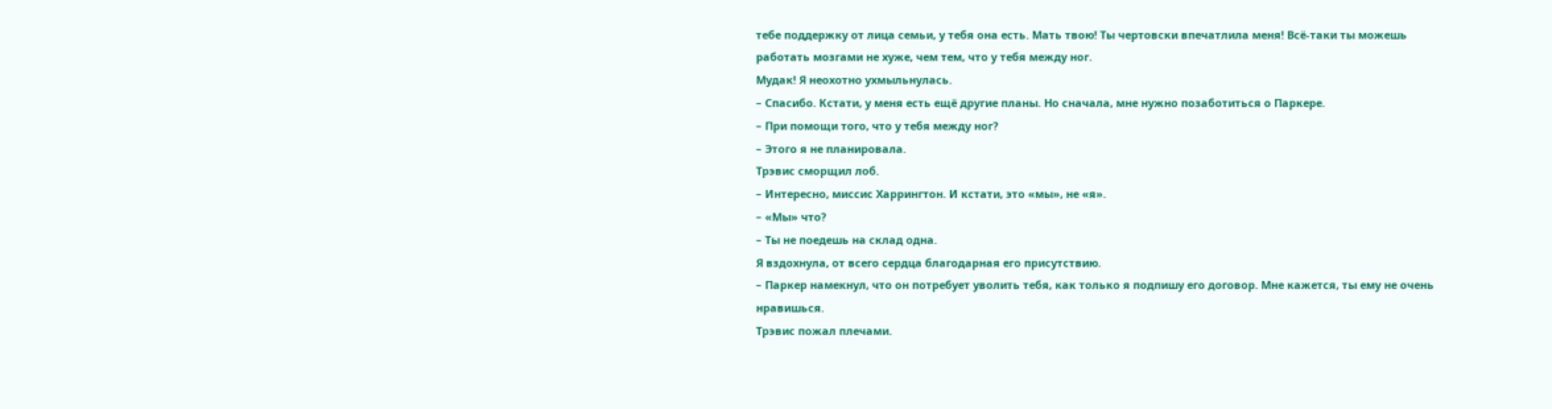тебе поддержку от лица семьи, у тебя она есть. Мать твою! Ты чертовски впечатлила меня! Всё-таки ты можешь работать мозгами не хуже, чем тем, что у тебя между ног.
Мудак! Я неохотно ухмыльнулась.
– Спасибо. Кстати, у меня есть ещё другие планы. Но сначала, мне нужно позаботиться о Паркере.
– При помощи того, что у тебя между ног?
– Этого я не планировала.
Трэвис сморщил лоб.
– Интересно, миссис Харрингтон. И кстати, это «мы», не «я».
– «Мы» что?
– Ты не поедешь на склад одна.
Я вздохнула, от всего сердца благодарная его присутствию.
– Паркер намекнул, что он потребует уволить тебя, как только я подпишу его договор. Мне кажется, ты ему не очень нравишься.
Трэвис пожал плечами.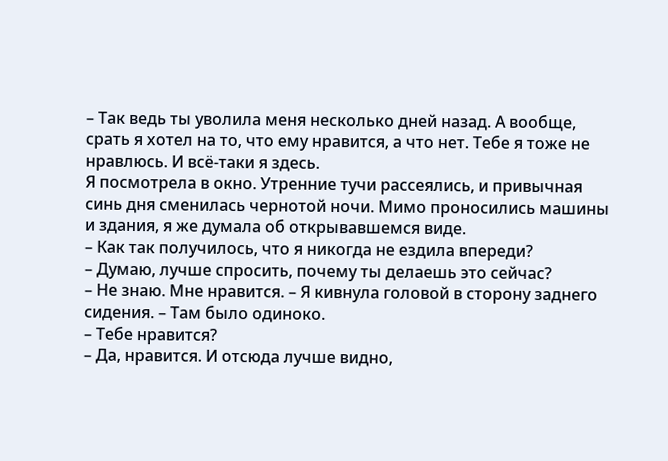– Так ведь ты уволила меня несколько дней назад. А вообще, срать я хотел на то, что ему нравится, а что нет. Тебе я тоже не нравлюсь. И всё-таки я здесь.
Я посмотрела в окно. Утренние тучи рассеялись, и привычная синь дня сменилась чернотой ночи. Мимо проносились машины и здания, я же думала об открывавшемся виде.
– Как так получилось, что я никогда не ездила впереди?
– Думаю, лучше спросить, почему ты делаешь это сейчас?
– Не знаю. Мне нравится. – Я кивнула головой в сторону заднего сидения. – Там было одиноко.
– Тебе нравится?
– Да, нравится. И отсюда лучше видно,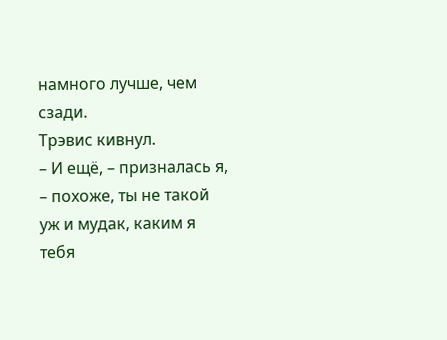намного лучше, чем сзади.
Трэвис кивнул.
– И ещё, – призналась я, – похоже, ты не такой уж и мудак, каким я тебя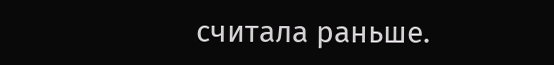считала раньше.